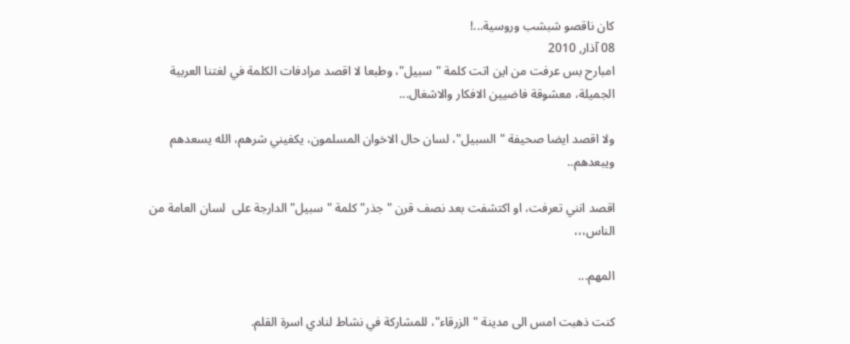كان ناقصو شبشب وروسية...!
08 آذار, 2010
امبارح بس عرفت من اين اتت كلمة "سبيل"، وطبعا لا اقصد مرادفات الكلمة في لغتنا العربية الجميلة، معشوقة فاضيين الافكار والاشغال...

ولا اقصد ايضا صحيفة "السبيل"، لسان حال الاخوان المسلمون، يكفيني شرهم، الله يسعدهم ويبعدهم..

اقصد انني تعرفت، او اكتشفت بعد نصف قرن "جذر" كلمة "سبيل" الدارجة على  لسان العامة من الناس،،،

المهم...

كنت ذهبت امس الى مدينة "الزرقاء"، للمشاركة في نشاط لنادي اسرة القلم.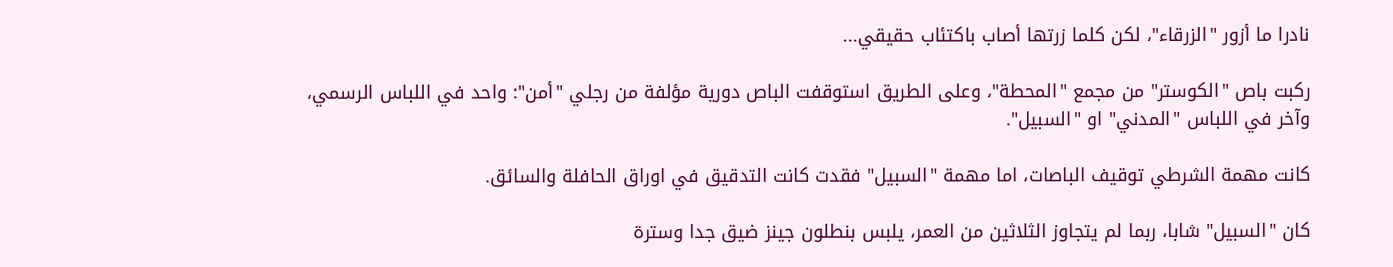نادرا ما أزور "الزرقاء"، لكن كلما زرتها أصاب باكتئاب حقيقي...

ركبت باص "الكوستر" من مجمع "المحطة"، وعلى الطريق استوقفت الباص دورية مؤلفة من رجلي "أمن": واحد في اللباس الرسمي، وآخر في اللباس "المدني" او "السبيل".

كانت مهمة الشرطي توقيف الباصات، اما مهمة "السبيل" فقدت كانت التدقيق في اوراق الحافلة والسائق.

كان "السبيل" شابا، ربما لم يتجاوز الثلاثين من العمر، يلبس بنطلون جينز ضيق جدا وسترة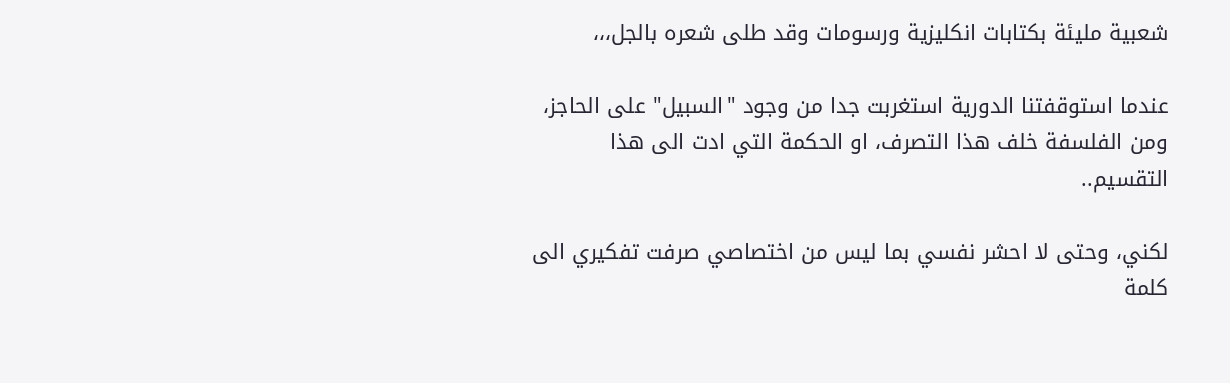شعبية مليئة بكتابات انكليزية ورسومات وقد طلى شعره بالجل،،،

عندما استوقفتنا الدورية استغربت جدا من وجود "السبيل" على الحاجز، ومن الفلسفة خلف هذا التصرف، او الحكمة التي ادت الى هذا التقسيم..

لكني، وحتى لا احشر نفسي بما ليس من اختصاصي صرفت تفكيري الى كلمة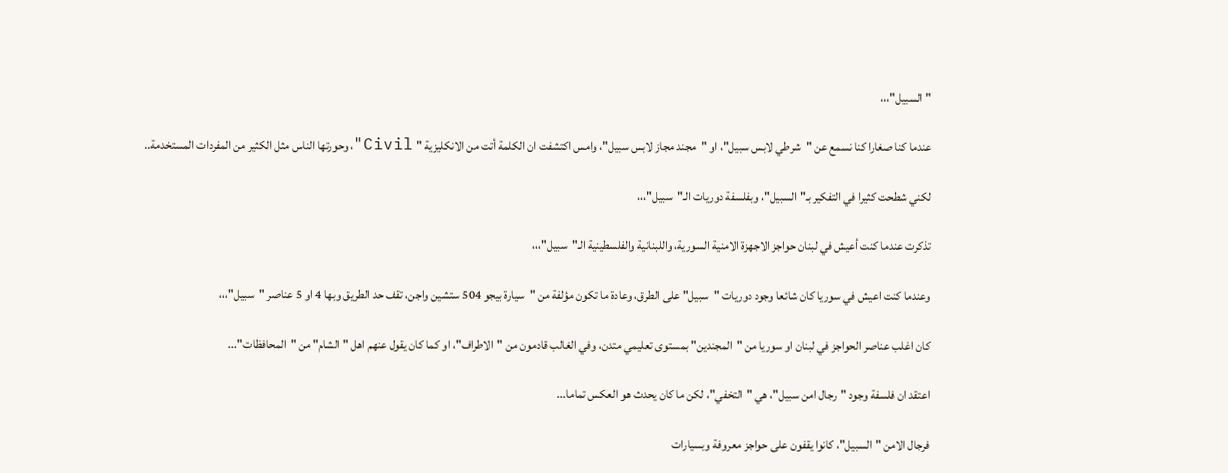"السبيل"،،،

عندما كنا صغارا كنا نسمع عن "شرطي لابس سبيل"، او "مجند مجاز لابس سبيل"، وامس اكتشفت ان الكلمة أتت من الانكليزية " Civil"، وحورتها الناس مثل الكثير من المفردات المستخدمة..

لكني شطحت كثيرا في التفكير بـ"السبيل"، وبفلسفة دوريات الـ"سبيل"،،،

تذكرت عندما كنت أعيش في لبنان حواجز الاجهزة الامنية السورية، واللبنانية والفلسطينية الـ"سبيل"،،،

وعندما كنت اعيش في سوريا كان شائعا وجود دوريات "سبيل" على الطرق، وعادة ما تكون مؤلفة من "سيارة بيجو 504 ستشين واجن، تقف حد الطريق وبها 4 او 5 عناصر "سبيل"،،،

كان اغلب عناصر الحواجز في لبنان او سوريا من "المجندين" بمستوى تعليمي متدن، وفي الغالب قادمون من "الاطراف"، او كما كان يقول عنهم اهل "الشام" من "المحافظات"...

اعتقد ان فلسفة وجود "رجال امن سبيل"، هي "التخفي"، لكن ما كان يحدث هو العكس تماما...

فرجال الامن "السبيل"، كانوا يقفون على حواجز معروفة وبسيارات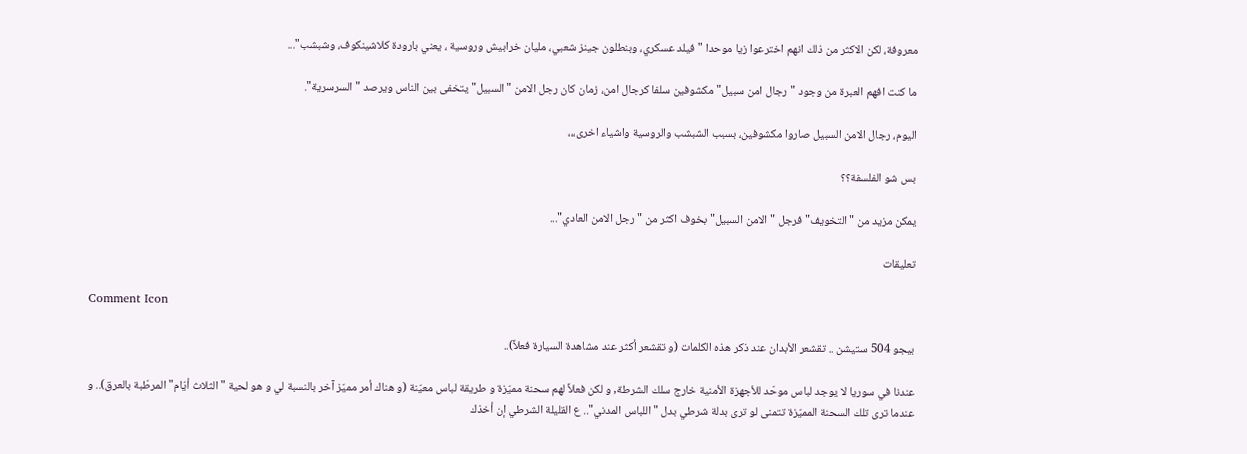معروفة، لكن الاكثر من ذلك انهم اخترعوا زيا موحدا " فيلد عسكري، وبنطلون جينز شعبي، مليان خرابيش وروسية ، يعني بارودة كلاشينكوف، وشبشب"...

ما كنت افهم العبرة من وجود "رجال امن سبيل" مكشوفين سلفا كرجال امن، زمان كان رجل الامن "السبيل" يتخفى بين الناس ويرصد "السرسرية".

اليوم، رجال الامن السبيل صاروا مكشوفين، بسبب الشبشب والروسية واشياء اخرى،،،

بس شو الفلسفة؟؟

يمكن مزيد من "التخويف" فرجل "الامن السبيل" بخوف اكثر من "رجل الامن العادي"...

تعليقات

Comment Icon

بيجو 504 ستيشن .. تقشعر الأبدان عند ذكر هذه الكلمات (و تقشعر أكثر عند مشاهدة السيارة فعلاً)..

عندنا في سوريا لا يوجد لباس موحّد للأجهزة الأمنية خارج سلك الشرطة, و لكن فعلاً لهم سحنة مميّزة و طريقة لباس معيّنة (و هناك أمر مميّز آخر بالنسبة لي و هو لحية "الثلاث أيّام" المرطّبة بالعرق).. و عندما ترى تلك السحنة المميّزة تتمنى لو ترى بدلة شرطي بدل "اللباس المدني".. ع القليلة الشرطي إن أخذك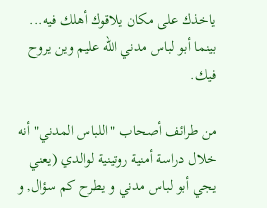ياخذك على مكان يلاقوك أهلك فيه... بينما أبو لباس مدني الله عليم وين يروح فيك.

من طرائف أصحاب "اللباس المدني" أنه خلال دراسة أمنية روتينية لوالدي (يعني يجي أبو لباس مدني و يطرح كم سؤال, و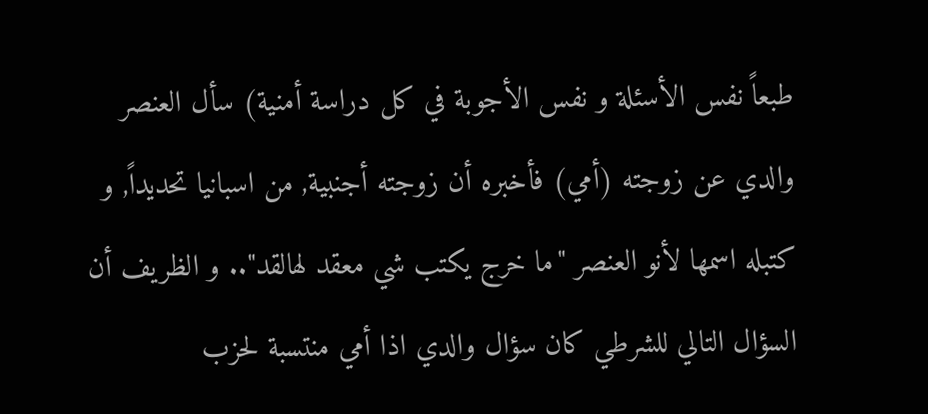طبعاً نفس الأسئلة و نفس الأجوبة في كل دراسة أمنية) سأل العنصر والدي عن زوجته (أمي) فأخبره أن زوجته أجنبية, من اسبانيا تحديداً, و كتبله اسمها لأنو العنصر "ما خرج يكتب شي معقد لهالقد".. و الظريف أن السؤال التالي للشرطي كان سؤال والدي اذا أمي منتسبة لحزب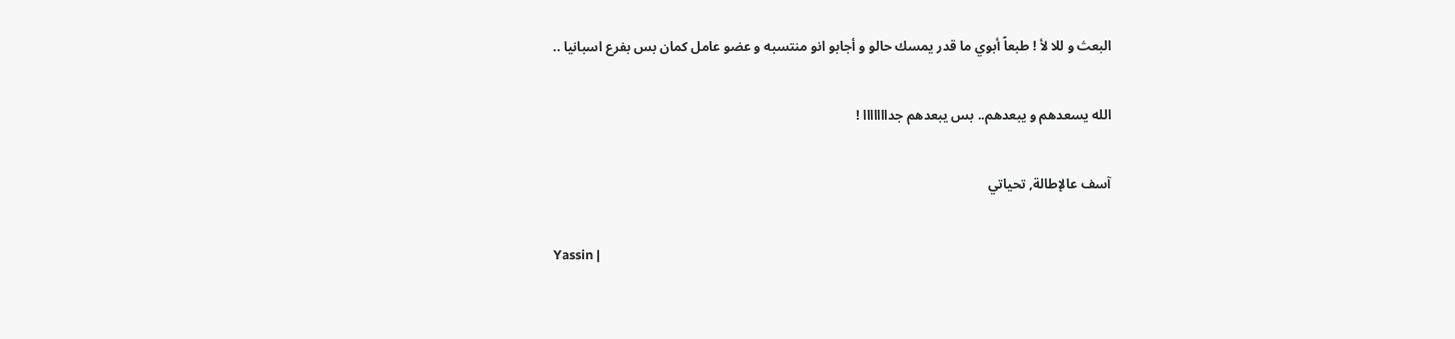البعث و للا لأ ! طبعاً أبوي ما قدر يمسك حالو و أجابو انو منتسبه و عضو عامل كمان بس بفرع اسبانيا ..

الله يسعدهم و يبعدهم.. بس يبعدهم جدااااااا !

آسف عالإطالة, تحياتي

Yassin |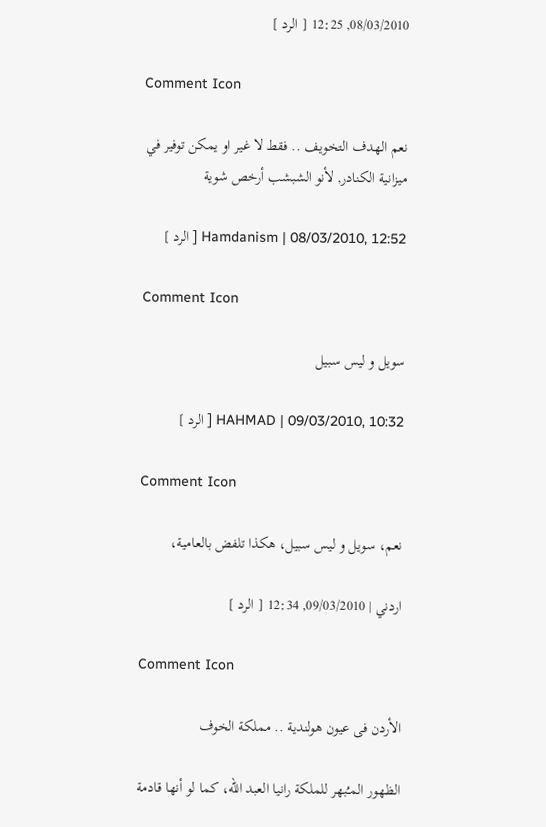08/03/2010, 12:25 [ الرد ]

Comment Icon

نعم الهدف التخويف .. فقط لا غير او يمكن توفير في ميزانية الكنادر, لأنو الشبشب أرخص شوية

Hamdanism | 08/03/2010, 12:52 [ الرد ]

Comment Icon

سويل و ليس سبيل

HAHMAD | 09/03/2010, 10:32 [ الرد ]

Comment Icon

نعم، سويل و ليس سبيل، هكذا تلفض بالعامية،

اردني | 09/03/2010, 12:34 [ الرد ]

Comment Icon

الأردن فى عيون هولندية .. مملكة الخوف

الظهور المـُبهر للملكة رانيا العبد الله، كما لو أنها قادمة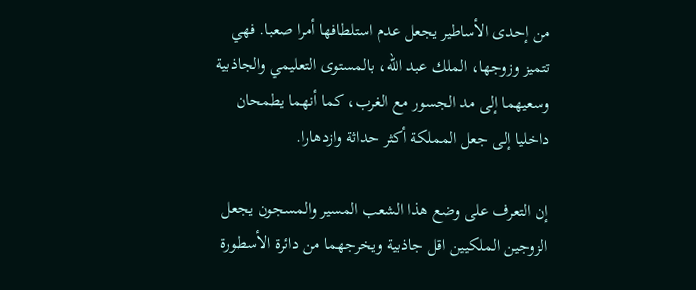من إحدى الأساطير يجعل عدم استلطافها أمرا صعبا. فهي تتميز وزوجها، الملك عبد الله، بالمستوى التعليمي والجاذبية وسعيهما إلى مد الجسور مع الغرب، كما أنهما يطمحان داخليا إلى جعل المملكة أكثر حداثة وازدهارا.

إن التعرف على وضع هذا الشعب المسير والمسجون يجعل الزوجين الملكيين اقل جاذبية ويخرجهما من دائرة الأسطورة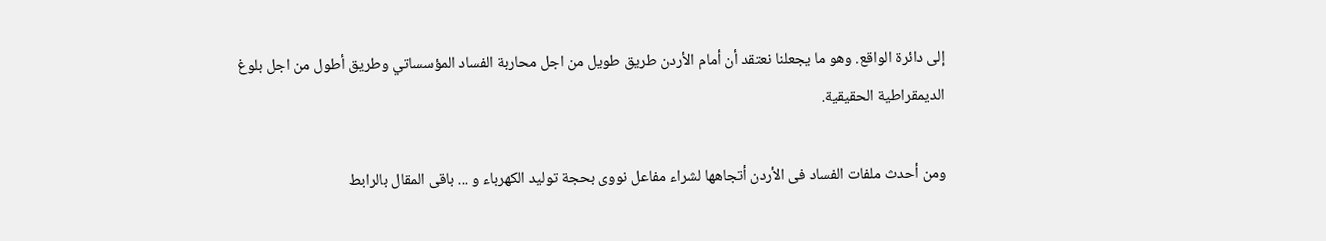إلى دائرة الواقع. وهو ما يجعلنا نعتقد أن أمام الأردن طريق طويل من اجل محاربة الفساد المؤسساتي وطريق أطول من اجل بلوغ الديمقراطية الحقيقية.

ومن أحدث ملفات الفساد فى الأردن أتجاهها لشراء مفاعل نووى بحجة توليد الكهرباء و ... باقى المقال بالرابط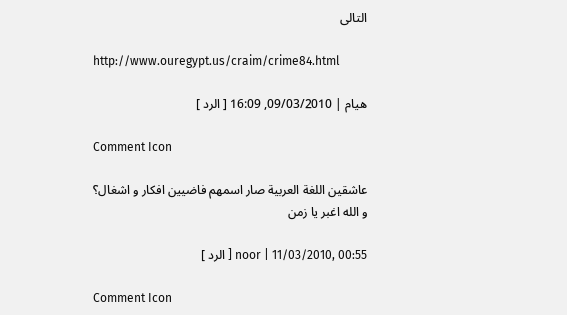التالى

http://www.ouregypt.us/craim/crime84.html

هيام | 09/03/2010, 16:09 [ الرد ]

Comment Icon

عاشقين اللغة العربية صار اسمهم فاضيين افكار و اشغال؟
و الله اغبر يا زمن

noor | 11/03/2010, 00:55 [ الرد ]

Comment Icon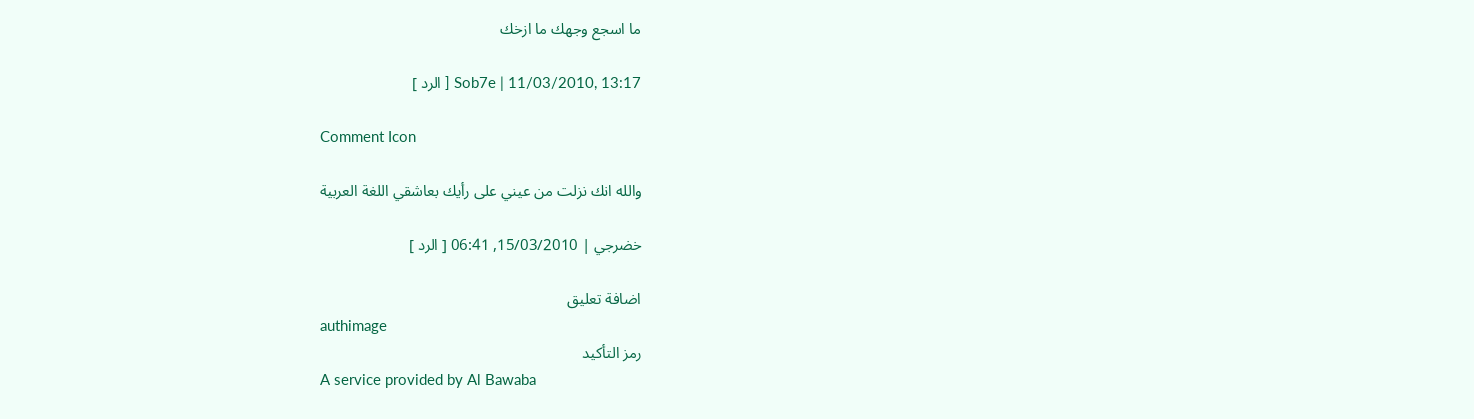ما اسجع وجهك ما ازخك

Sob7e | 11/03/2010, 13:17 [ الرد ]

Comment Icon

والله انك نزلت من عيني على رأيك بعاشقي اللغة العربية

خضرجي | 15/03/2010, 06:41 [ الرد ]

اضافة تعليق
authimage
رمز التأكيد
A service provided by Al Bawaba